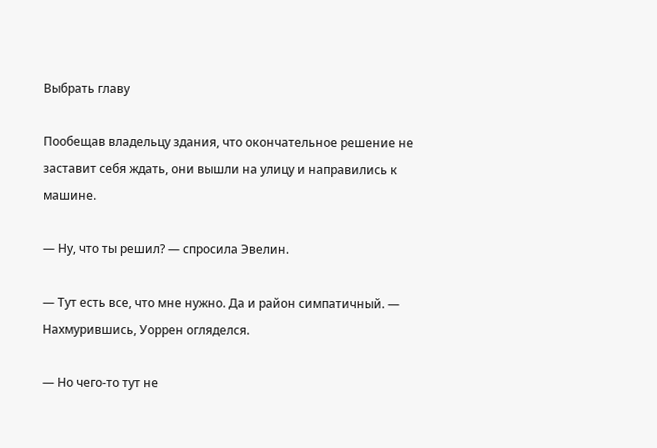Выбрать главу

Пообещав владельцу здания, что окончательное решение не заставит себя ждать, они вышли на улицу и направились к машине.

— Ну, что ты решил? — спросила Эвелин.

— Тут есть все, что мне нужно. Да и район симпатичный. — Нахмурившись, Уоррен огляделся.

— Но чего-то тут не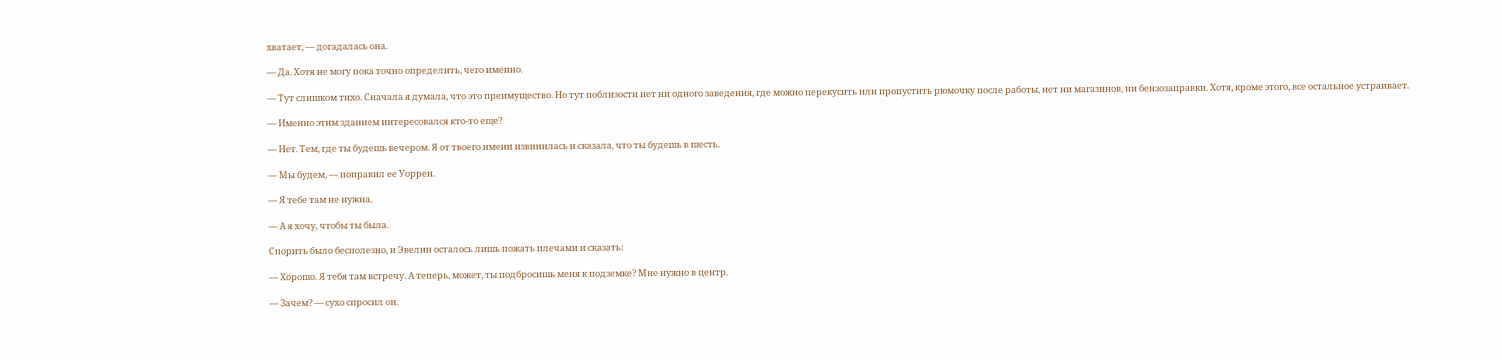хватает, — догадалась она.

— Да. Хотя не могу пока точно определить, чего именно.

— Тут слишком тихо. Сначала я думала, что это преимущество. Но тут поблизости нет ни одного заведения, где можно перекусить или пропустить рюмочку после работы, нет ни магазинов, ни бензозаправки. Хотя, кроме этого, все остальное устраивает.

— Именно этим зданием интересовался кто-то еще?

— Нет. Тем, где ты будешь вечером. Я от твоего имени извинилась и сказала, что ты будешь в шесть.

— Мы будем, — поправил ее Уоррен.

— Я тебе там не нужна.

— А я хочу, чтобы ты была.

Спорить было бесполезно, и Эвелин осталось лишь пожать плечами и сказать:

— Хорошо. Я тебя там встречу. А теперь, может, ты подбросишь меня к подземке? Мне нужно в центр.

— Зачем? — сухо спросил он.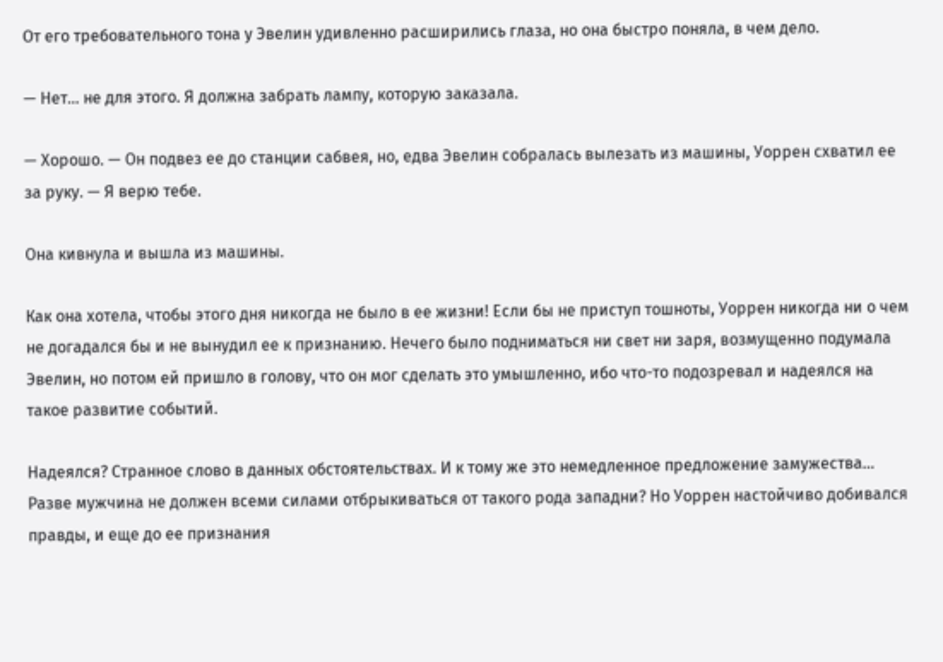От его требовательного тона у Эвелин удивленно расширились глаза, но она быстро поняла, в чем дело.

— Нет… не для этого. Я должна забрать лампу, которую заказала.

— Хорошо. — Он подвез ее до станции сабвея, но, едва Эвелин собралась вылезать из машины, Уоррен схватил ее за руку. — Я верю тебе.

Она кивнула и вышла из машины.

Как она хотела, чтобы этого дня никогда не было в ее жизни! Если бы не приступ тошноты, Уоррен никогда ни о чем не догадался бы и не вынудил ее к признанию. Нечего было подниматься ни свет ни заря, возмущенно подумала Эвелин, но потом ей пришло в голову, что он мог сделать это умышленно, ибо что-то подозревал и надеялся на такое развитие событий.

Надеялся? Странное слово в данных обстоятельствах. И к тому же это немедленное предложение замужества… Разве мужчина не должен всеми силами отбрыкиваться от такого рода западни? Но Уоррен настойчиво добивался правды, и еще до ее признания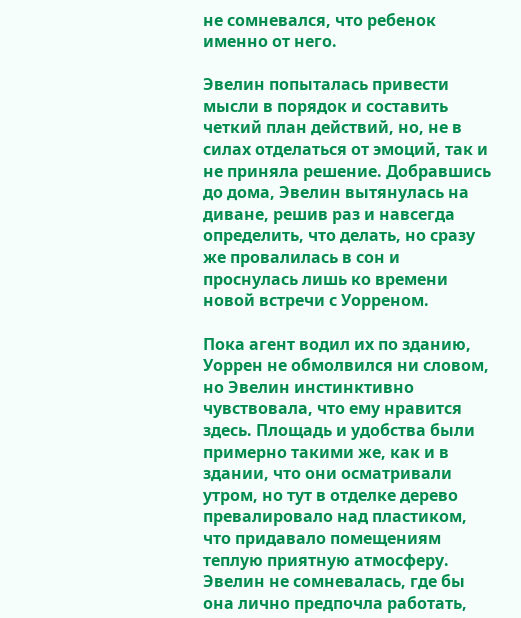не сомневался, что ребенок именно от него.

Эвелин попыталась привести мысли в порядок и составить четкий план действий, но, не в силах отделаться от эмоций, так и не приняла решение. Добравшись до дома, Эвелин вытянулась на диване, решив раз и навсегда определить, что делать, но сразу же провалилась в сон и проснулась лишь ко времени новой встречи с Уорреном.

Пока агент водил их по зданию, Уоррен не обмолвился ни словом, но Эвелин инстинктивно чувствовала, что ему нравится здесь. Площадь и удобства были примерно такими же, как и в здании, что они осматривали утром, но тут в отделке дерево превалировало над пластиком, что придавало помещениям теплую приятную атмосферу. Эвелин не сомневалась, где бы она лично предпочла работать,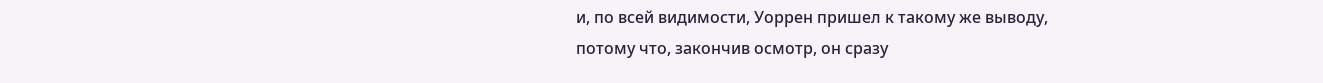и, по всей видимости, Уоррен пришел к такому же выводу, потому что, закончив осмотр, он сразу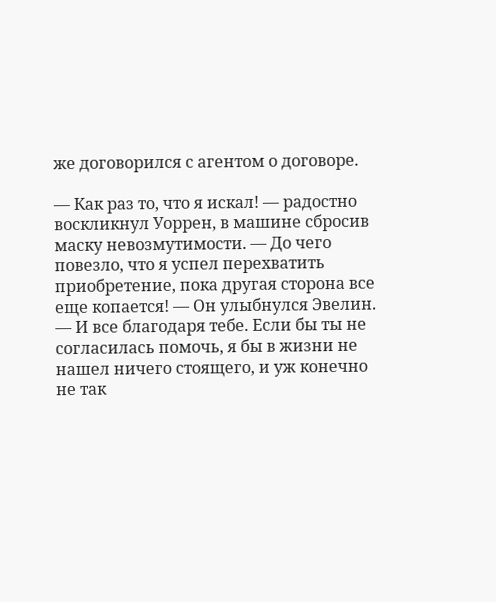же договорился с агентом о договоре.

— Как раз то, что я искал! — радостно воскликнул Уоррен, в машине сбросив маску невозмутимости. — До чего повезло, что я успел перехватить приобретение, пока другая сторона все еще копается! — Он улыбнулся Эвелин. — И все благодаря тебе. Если бы ты не согласилась помочь, я бы в жизни не нашел ничего стоящего, и уж конечно не так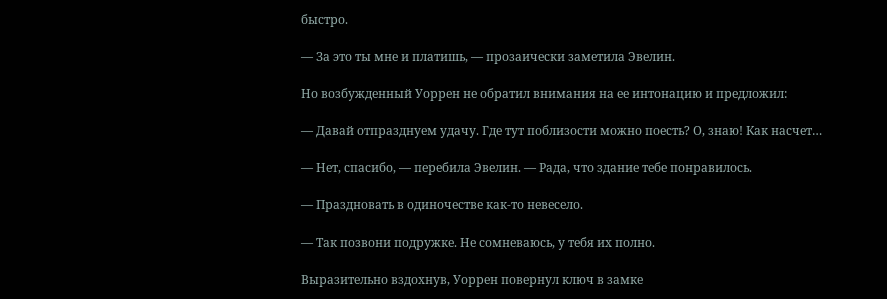быстро.

— За это ты мне и платишь, — прозаически заметила Эвелин.

Но возбужденный Уоррен не обратил внимания на ее интонацию и предложил:

— Давай отпразднуем удачу. Где тут поблизости можно поесть? О, знаю! Как насчет…

— Нет, спасибо, — перебила Эвелин. — Рада, что здание тебе понравилось.

— Праздновать в одиночестве как-то невесело.

— Так позвони подружке. Не сомневаюсь, у тебя их полно.

Выразительно вздохнув, Уоррен повернул ключ в замке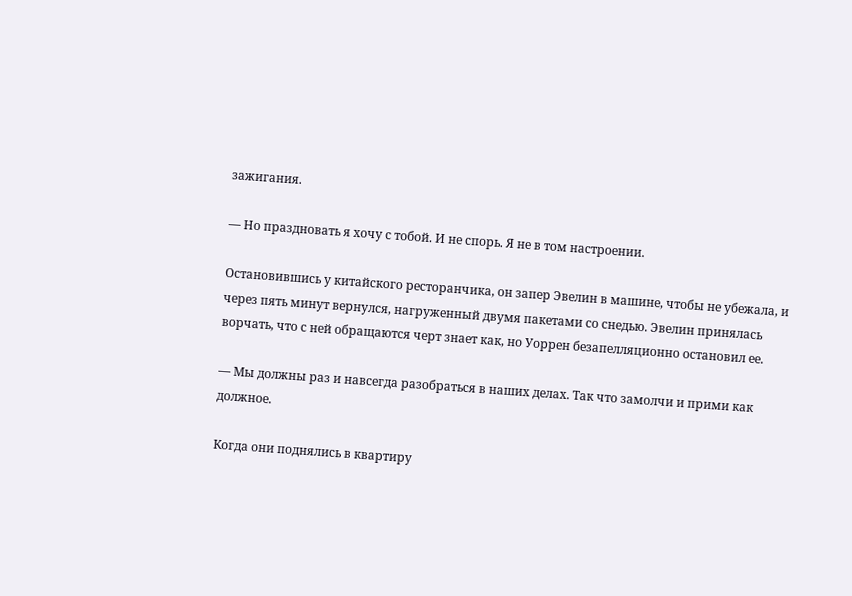зажигания.

— Но праздновать я хочу с тобой. И не спорь. Я не в том настроении.

Остановившись у китайского ресторанчика, он запер Эвелин в машине, чтобы не убежала, и через пять минут вернулся, нагруженный двумя пакетами со снедью. Эвелин принялась ворчать, что с ней обращаются черт знает как, но Уоррен безапелляционно остановил ее.

— Мы должны раз и навсегда разобраться в наших делах. Так что замолчи и прими как должное.

Когда они поднялись в квартиру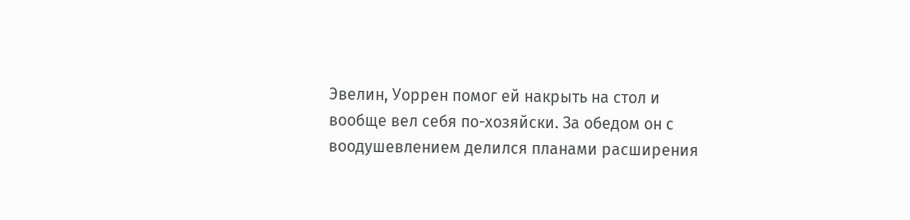Эвелин, Уоррен помог ей накрыть на стол и вообще вел себя по-хозяйски. За обедом он с воодушевлением делился планами расширения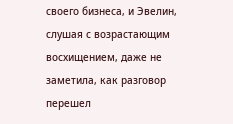своего бизнеса, и Эвелин, слушая с возрастающим восхищением, даже не заметила, как разговор перешел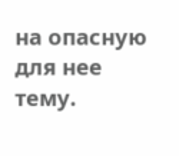на опасную для нее тему.